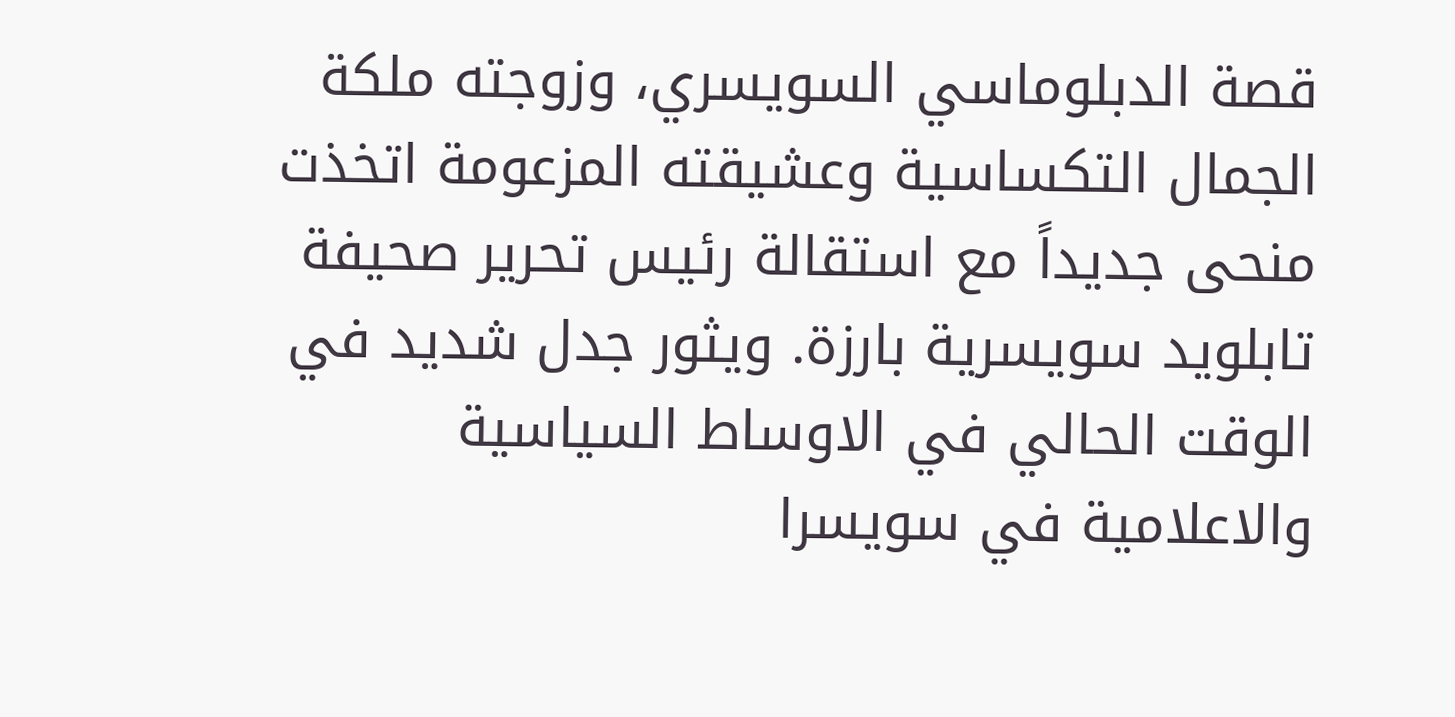قصة الدبلوماسي السويسري، وزوجته ملكة الجمال التكساسية وعشيقته المزعومة اتخذت منحى جديداً مع استقالة رئيس تحرير صحيفة تابلويد سويسرية بارزة. ويثور جدل شديد في الوقت الحالي في الاوساط السياسية والاعلامية في سويسرا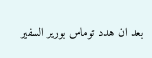بعد ان هدد توماس بورير السفير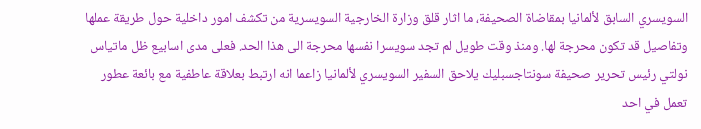السويسري السابق لألمانيا بمقاضاة الصحيفة، ما اثار قلق وزارة الخارجية السويسرية من تكشف امور داخلية حول طريقة عملها وتفاصيل قد تكون محرجة لها. ومنذ وقت طويل لم تجد سويسرا نفسها محرجة الى هذا الحد. فعلى مدى اسابيع ظل ماتياس نولتي رئيس تحرير صحيفة سونتاجسبليك يلاحق السفير السويسري لألمانيا زاعما انه ارتبط بعلاقة عاطفية مع بائعة عطور تعمل في احد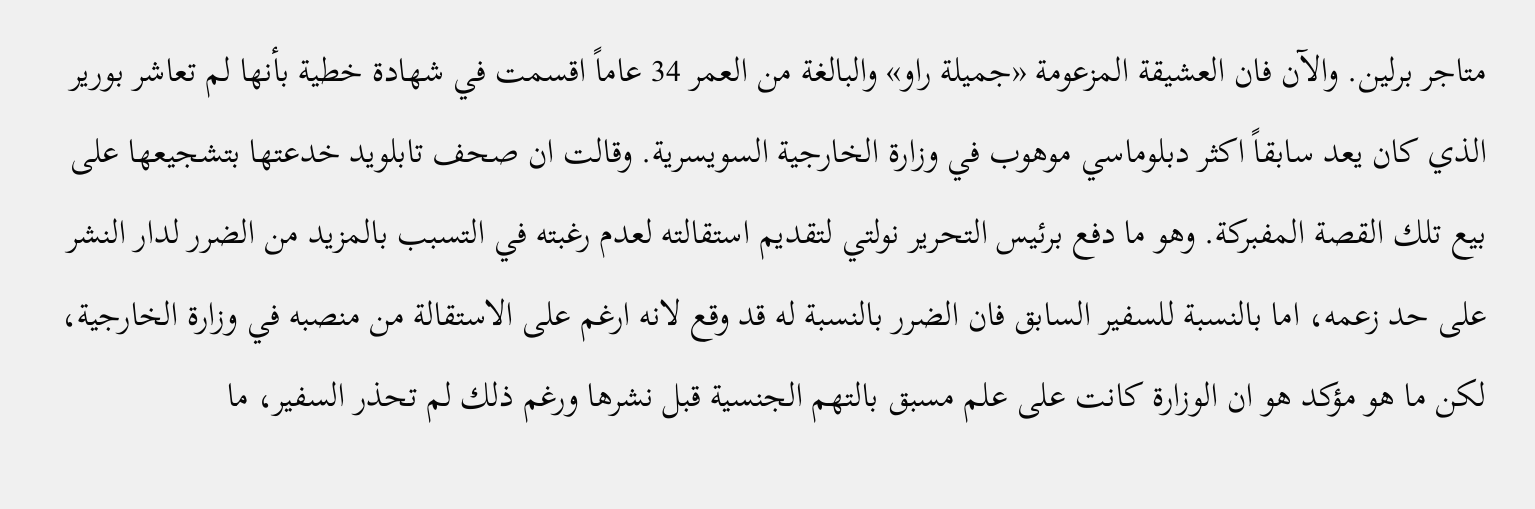متاجر برلين. والآن فان العشيقة المزعومة «جميلة راو» والبالغة من العمر 34 عاماً اقسمت في شهادة خطية بأنها لم تعاشر بورير الذي كان يعد سابقاً اكثر دبلوماسي موهوب في وزارة الخارجية السويسرية. وقالت ان صحف تابلويد خدعتها بتشجيعها على بيع تلك القصة المفبركة. وهو ما دفع برئيس التحرير نولتي لتقديم استقالته لعدم رغبته في التسبب بالمزيد من الضرر لدار النشر على حد زعمه، اما بالنسبة للسفير السابق فان الضرر بالنسبة له قد وقع لانه ارغم على الاستقالة من منصبه في وزارة الخارجية، لكن ما هو مؤكد هو ان الوزارة كانت على علم مسبق بالتهم الجنسية قبل نشرها ورغم ذلك لم تحذر السفير، ما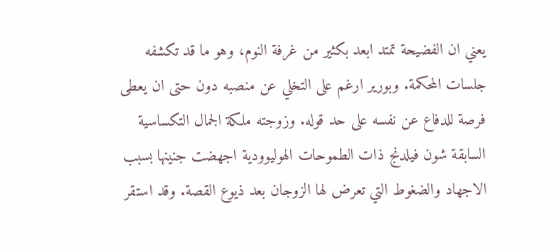يعني ان الفضيحة تمتد ابعد بكثير من غرفة النوم، وهو ما قد تكشفه جلسات المحكمة. وبورير ارغم على التخلي عن منصبه دون حتى ان يعطى فرصة للدفاع عن نفسه على حد قوله. وزوجته ملكة الجمال التكساسية السابقة شون فيلدنج ذات الطموحات الهوليوودية اجهضت جنينها بسبب الاجهاد والضغوط التي تعرض لها الزوجان بعد ذيوع القصة. وقد استقر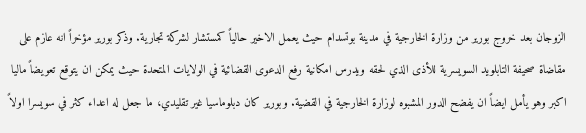الزوجان بعد خروج بورير من وزارة الخارجية في مدينة بوتسدام حيث يعمل الاخير حالياً كمستشار لشركة تجارية. وذكر بورير مؤخراً انه عازم على مقاضاة صحيفة التابلويد السويسرية للأذى الذي لحقه ويدرس امكانية رفع الدعوى القضائية في الولايات المتحدة حيث يمكن ان يتوقع تعويضاً ماليا اكبر وهو يأمل ايضاً ان يفضح الدور المشبوه لوزارة الخارجية في القضية. وبورير كان دبلوماسيا غير تقليدي، ما جعل له اعداء كثر في سويسرا اولاً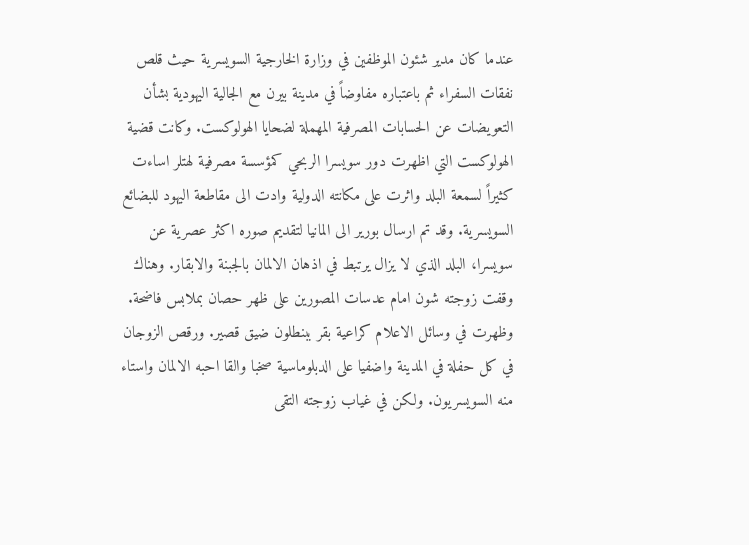عندما كان مدير شئون الموظفين في وزارة الخارجية السويسرية حيث قلص نفقات السفراء ثم باعتباره مفاوضاً في مدينة بيرن مع الجالية اليهودية بشأن التعويضات عن الحسابات المصرفية المهملة لضحايا الهولوكست. وكانت قضية الهولوكست التي اظهرت دور سويسرا الربحي كمؤسسة مصرفية لهتلر اساءت كثيراً لسمعة البلد واثرت على مكانته الدولية وادت الى مقاطعة اليهود للبضائع السويسرية. وقد تم ارسال بورير الى المانيا لتقديم صوره اكثر عصرية عن سويسرا، البلد الذي لا يزال يرتبط في اذهان الالمان بالجبنة والابقار. وهناك وقفت زوجته شون امام عدسات المصورين على ظهر حصان بملابس فاضحة. وظهرت في وسائل الاعلام كراعية بقر ببنطلون ضيق قصير. ورقص الزوجان في كل حفلة في المدينة واضفيا على الدبلوماسية صخبا والقا احبه الالمان واستاء منه السويسريون. ولكن في غياب زوجته التقى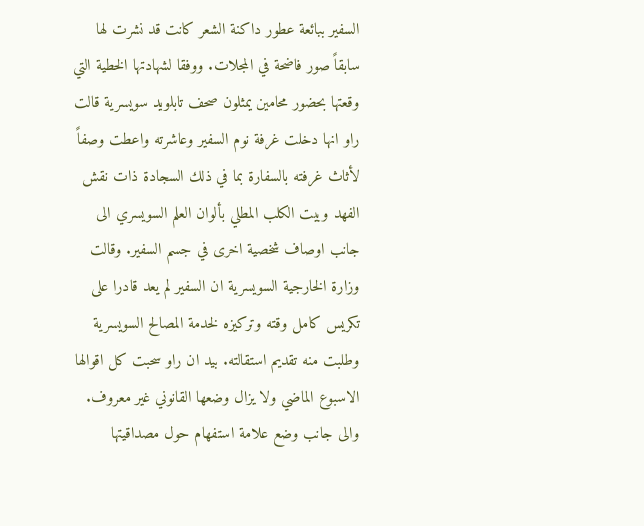السفير ببائعة عطور داكنة الشعر كانت قد نشرت لها سابقاً صور فاضحة في المجلات. ووفقا لشهادتها الخطية التي وقعتها بحضور محامين يمثلون صحف تابلويد سويسرية قالت راو انها دخلت غرفة نوم السفير وعاشرته واعطت وصفاً لأثاث غرفته بالسفارة بما في ذلك السجادة ذات نقش الفهد وبيت الكلب المطلي بألوان العلم السويسري الى جانب اوصاف شخصية اخرى في جسم السفير. وقالت وزارة الخارجية السويسرية ان السفير لم يعد قادرا على تكريس كامل وقته وتركيزه لخدمة المصالح السويسرية وطلبت منه تقديم استقالته. بيد ان راو سحبت كل اقوالها الاسبوع الماضي ولا يزال وضعها القانوني غير معروف. والى جانب وضع علامة استفهام حول مصداقيتها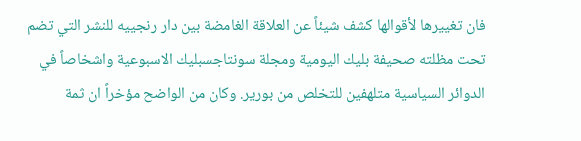فان تغييرها لأقوالها كشف شيئاً عن العلاقة الغامضة بين دار رنجييه للنشر التي تضم تحت مظلته صحيفة بليك اليومية ومجلة سونتاجسبليك الاسبوعية واشخاصاً في الدوائر السياسية متلهفين للتخلص من بورير. وكان من الواضح مؤخراً ان ثمة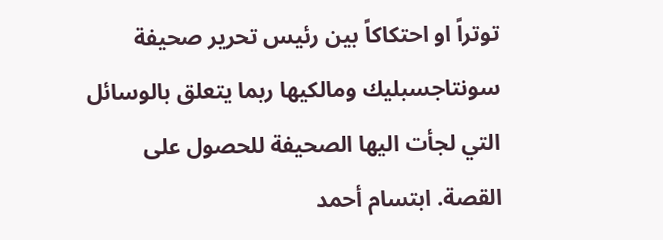توتراً او احتكاكاً بين رئيس تحرير صحيفة سونتاجسبليك ومالكيها ربما يتعلق بالوسائل التي لجأت اليها الصحيفة للحصول على القصة. ابتسام أحمد